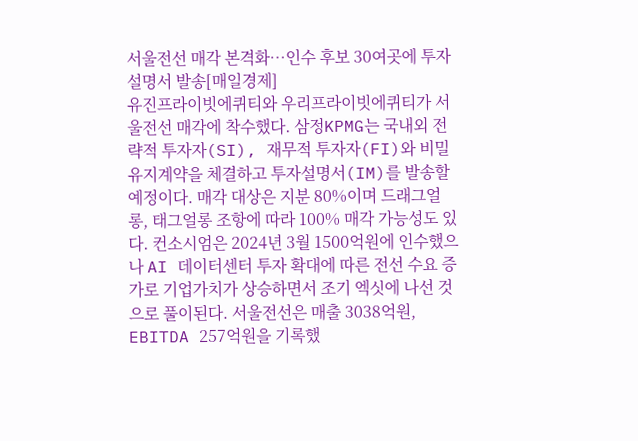서울전선 매각 본격화…인수 후보 30여곳에 투자설명서 발송[매일경제]
유진프라이빗에퀴티와 우리프라이빗에퀴티가 서울전선 매각에 착수했다. 삼정KPMG는 국내외 전략적 투자자(SI), 재무적 투자자(FI)와 비밀유지계약을 체결하고 투자설명서(IM)를 발송할 예정이다. 매각 대상은 지분 80%이며 드래그얼롱, 태그얼롱 조항에 따라 100% 매각 가능성도 있다. 컨소시엄은 2024년 3월 1500억원에 인수했으나 AI 데이터센터 투자 확대에 따른 전선 수요 증가로 기업가치가 상승하면서 조기 엑싯에 나선 것으로 풀이된다. 서울전선은 매출 3038억원, EBITDA 257억원을 기록했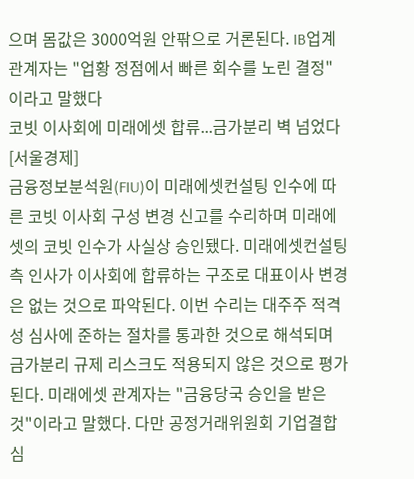으며 몸값은 3000억원 안팎으로 거론된다. IB업계 관계자는 "업황 정점에서 빠른 회수를 노린 결정"이라고 말했다
코빗 이사회에 미래에셋 합류...금가분리 벽 넘었다[서울경제]
금융정보분석원(FIU)이 미래에셋컨설팅 인수에 따른 코빗 이사회 구성 변경 신고를 수리하며 미래에셋의 코빗 인수가 사실상 승인됐다. 미래에셋컨설팅 측 인사가 이사회에 합류하는 구조로 대표이사 변경은 없는 것으로 파악된다. 이번 수리는 대주주 적격성 심사에 준하는 절차를 통과한 것으로 해석되며 금가분리 규제 리스크도 적용되지 않은 것으로 평가된다. 미래에셋 관계자는 "금융당국 승인을 받은 것"이라고 말했다. 다만 공정거래위원회 기업결합 심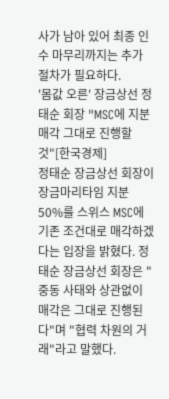사가 남아 있어 최종 인수 마무리까지는 추가 절차가 필요하다.
'몸값 오른' 장금상선 정태순 회장 "MSC에 지분 매각 그대로 진행할 것"[한국경제]
정태순 장금상선 회장이 장금마리타임 지분 50%를 스위스 MSC에 기존 조건대로 매각하겠다는 입장을 밝혔다. 정태순 장금상선 회장은 "중동 사태와 상관없이 매각은 그대로 진행된다"며 "협력 차원의 거래"라고 말했다.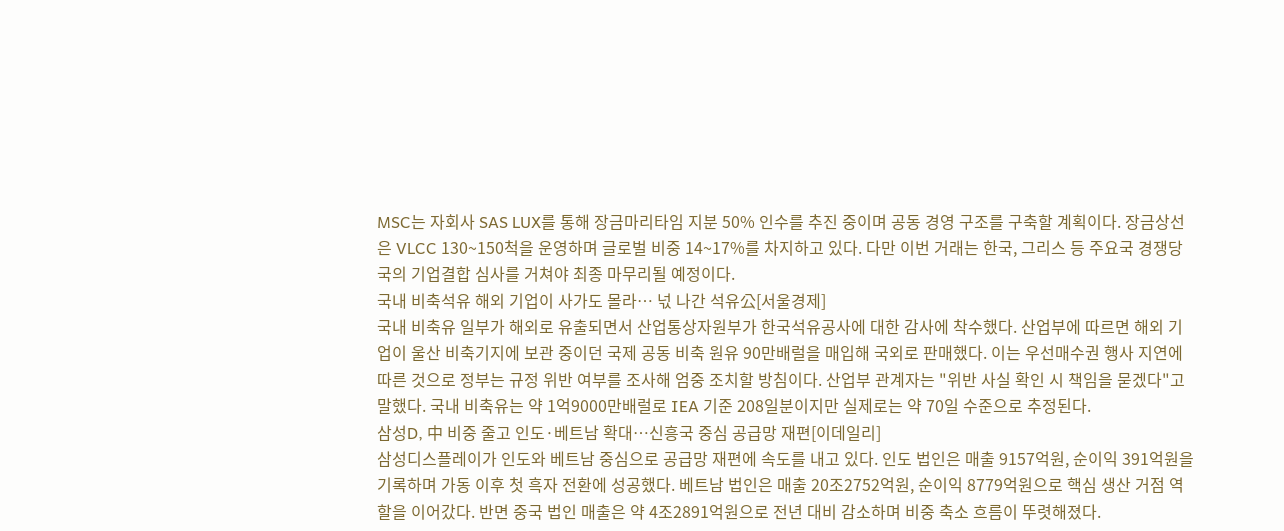MSC는 자회사 SAS LUX를 통해 장금마리타임 지분 50% 인수를 추진 중이며 공동 경영 구조를 구축할 계획이다. 장금상선은 VLCC 130~150척을 운영하며 글로벌 비중 14~17%를 차지하고 있다. 다만 이번 거래는 한국, 그리스 등 주요국 경쟁당국의 기업결합 심사를 거쳐야 최종 마무리될 예정이다.
국내 비축석유 해외 기업이 사가도 몰라… 넋 나간 석유公[서울경제]
국내 비축유 일부가 해외로 유출되면서 산업통상자원부가 한국석유공사에 대한 감사에 착수했다. 산업부에 따르면 해외 기업이 울산 비축기지에 보관 중이던 국제 공동 비축 원유 90만배럴을 매입해 국외로 판매했다. 이는 우선매수권 행사 지연에 따른 것으로 정부는 규정 위반 여부를 조사해 엄중 조치할 방침이다. 산업부 관계자는 "위반 사실 확인 시 책임을 묻겠다"고 말했다. 국내 비축유는 약 1억9000만배럴로 IEA 기준 208일분이지만 실제로는 약 70일 수준으로 추정된다.
삼성D, 中 비중 줄고 인도·베트남 확대…신흥국 중심 공급망 재편[이데일리]
삼성디스플레이가 인도와 베트남 중심으로 공급망 재편에 속도를 내고 있다. 인도 법인은 매출 9157억원, 순이익 391억원을 기록하며 가동 이후 첫 흑자 전환에 성공했다. 베트남 법인은 매출 20조2752억원, 순이익 8779억원으로 핵심 생산 거점 역할을 이어갔다. 반면 중국 법인 매출은 약 4조2891억원으로 전년 대비 감소하며 비중 축소 흐름이 뚜렷해졌다.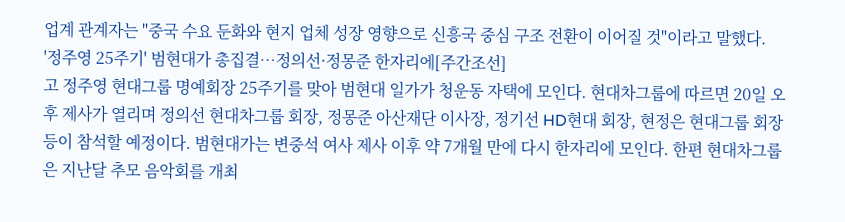업계 관계자는 "중국 수요 둔화와 현지 업체 성장 영향으로 신흥국 중심 구조 전환이 이어질 것"이라고 말했다.
'정주영 25주기' 범현대가 총집결…정의선·정몽준 한자리에[주간조선]
고 정주영 현대그룹 명예회장 25주기를 맞아 범현대 일가가 청운동 자택에 모인다. 현대차그룹에 따르면 20일 오후 제사가 열리며 정의선 현대차그룹 회장, 정몽준 아산재단 이사장, 정기선 HD현대 회장, 현정은 현대그룹 회장 등이 참석할 예정이다. 범현대가는 변중석 여사 제사 이후 약 7개월 만에 다시 한자리에 모인다. 한편 현대차그룹은 지난달 추모 음악회를 개최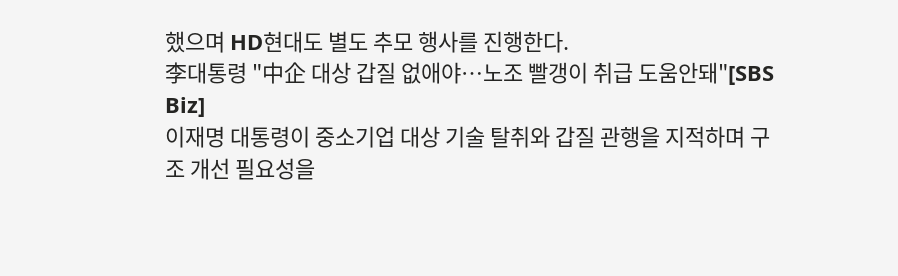했으며 HD현대도 별도 추모 행사를 진행한다.
李대통령 "中企 대상 갑질 없애야…노조 빨갱이 취급 도움안돼"[SBS Biz]
이재명 대통령이 중소기업 대상 기술 탈취와 갑질 관행을 지적하며 구조 개선 필요성을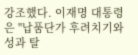강조했다. 이재명 대통령은 "납품단가 후려치기와 성과 탈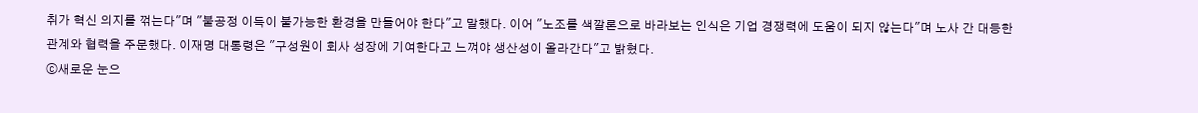취가 혁신 의지를 꺾는다"며 "불공정 이득이 불가능한 환경을 만들어야 한다"고 말했다. 이어 "노조를 색깔론으로 바라보는 인식은 기업 경쟁력에 도움이 되지 않는다"며 노사 간 대등한 관계와 협력을 주문했다. 이재명 대통령은 "구성원이 회사 성장에 기여한다고 느껴야 생산성이 올라간다"고 밝혔다.
ⓒ새로운 눈으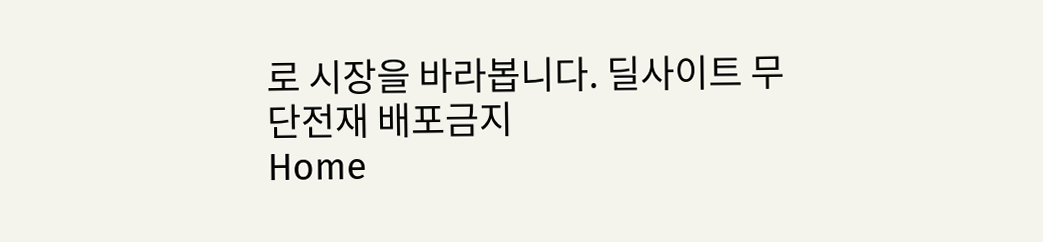로 시장을 바라봅니다. 딜사이트 무단전재 배포금지
Home